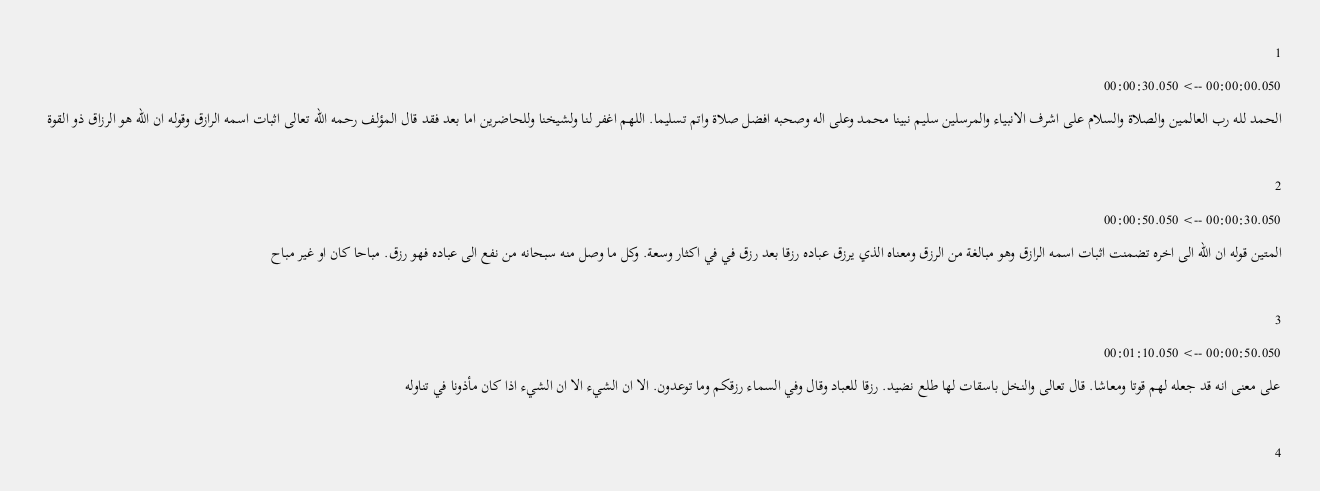1
00:00:00.050 --> 00:00:30.050
الحمد لله رب العالمين والصلاة والسلام على اشرف الانبياء والمرسلين سليم نبينا محمد وعلى اله وصحبه افضل صلاة واتم تسليما. اللهم اغفر لنا ولشيخنا وللحاضرين اما بعد فقد قال المؤلف رحمه الله تعالى اثبات اسمه الرازق وقوله ان الله هو الرزاق ذو القوة

2
00:00:30.050 --> 00:00:50.050
المتين قوله ان الله الى اخره تضمنت اثبات اسمه الرازق وهو مبالغة من الرزق ومعناه الذي يرزق عباده رزقا بعد رزق في في اكثار وسعة. وكل ما وصل منه سبحانه من نفع الى عباده فهو رزق. مباحا كان او غير مباح

3
00:00:50.050 --> 00:01:10.050
على معنى انه قد جعله لهم قوتا ومعاشا. قال تعالى والنخل باسقات لها طلع نضيد. رزقا للعباد وقال وفي السماء رزقكم وما توعدون. الا ان الشيء الا ان الشيء اذا كان مأذونا في تناوله

4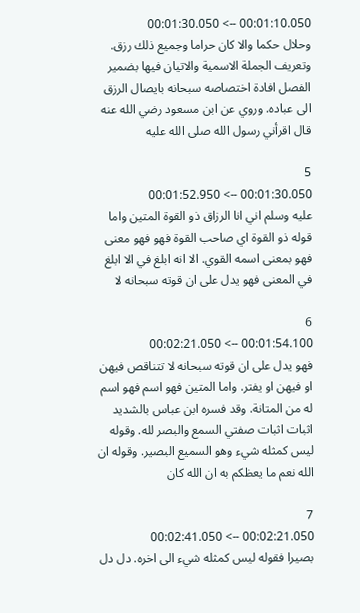00:01:10.050 --> 00:01:30.050
وحلال حكما والا كان حراما وجميع ذلك رزق. وتعريف الجملة الاسمية والاتيان فيها بضمير الفصل افادة اختصاصه سبحانه بايصال الرزق الى عباده. وروي عن ابن مسعود رضي الله عنه قال اقرأني رسول الله صلى الله عليه

5
00:01:30.050 --> 00:01:52.950
عليه وسلم اني انا الرزاق ذو القوة المتين واما قوله ذو القوة اي صاحب القوة فهو فهو معنى فهو بمعنى اسمه القوي. الا انه ابلغ في الا ابلغ في المعنى فهو يدل على ان قوته سبحانه لا

6
00:01:54.100 --> 00:02:21.050
فهو يدل على ان قوته سبحانه لا تتناقص فيهن او فيهن او يفتر. واما المتين فهو اسم فهو اسم له من المتانة. وقد فسره ابن عباس بالشديد اثبات اثبات صفتي السمع والبصر لله. وقوله ليس كمثله شيء وهو السميع البصير. وقوله ان الله نعم ما يعظكم به ان الله كان

7
00:02:21.050 --> 00:02:41.050
بصيرا فقوله ليس كمثله شيء الى اخره. دل دل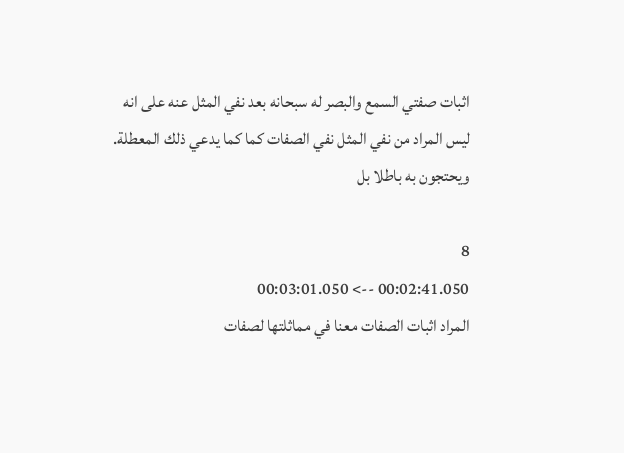اثبات صفتي السمع والبصر له سبحانه بعد نفي المثل عنه على انه ليس المراد من نفي المثل نفي الصفات كما كما يدعي ذلك المعطلة. ويحتجون به باطلا بل

8
00:02:41.050 --> 00:03:01.050
المراد اثبات الصفات معنا في مماثلتها لصفات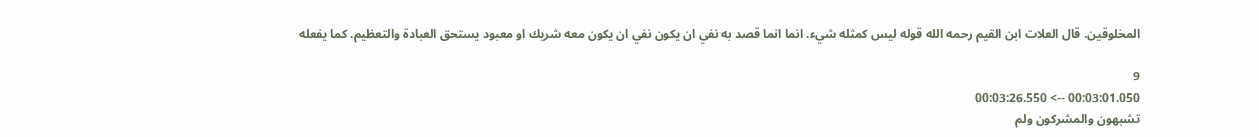المخلوقين. قال العلات ابن القيم رحمه الله قوله ليس كمثله شيء. انما انما قصد به نفي ان يكون نفي ان يكون معه شريك او معبود يستحق العبادة والتعظيم. كما يفعله

9
00:03:01.050 --> 00:03:26.550
تشبهون والمشركون ولم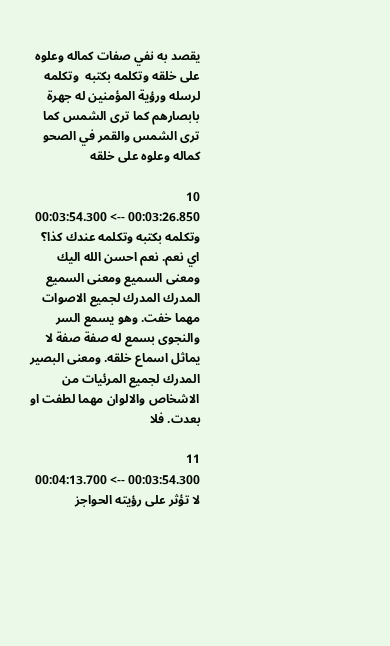يقصد به نفي صفات كماله وعلوه على خلقه وتكلمه بكتبه  وتكلمه لرسله ورؤية المؤمنين له جهرة بابصارهم كما ترى الشمس كما ترى الشمس والقمر في الصحو كماله وعلوه على خلقه

10
00:03:26.850 --> 00:03:54.300
وتكلمه بكتبه وتكلمه عندك كذا؟ اي نعم. نعم احسن الله اليك ومعنى السميع ومعنى السميع المدرك المدرك لجميع الاصوات مهما خفت. وهو يسمع السر والنجوى بسمع له صفة صفة لا يماثل اسماع خلقه. ومعنى البصير المدرك لجميع المرئيات من الاشخاص والالوان مهما لطفت او بعدت. فلا

11
00:03:54.300 --> 00:04:13.700
لا تؤثر على رؤيته الحواجز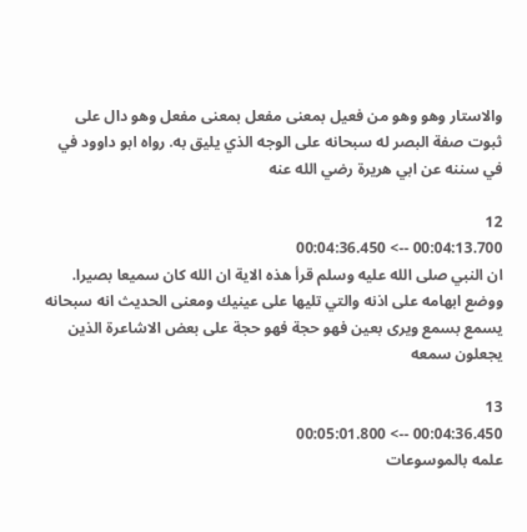والاستار وهو وهو من فعيل بمعنى مفعل بمعنى مفعل وهو دال على ثبوت صفة البصر له سبحانه على الوجه الذي يليق به. رواه ابو داوود في في سننه عن ابي هريرة رضي الله عنه

12
00:04:13.700 --> 00:04:36.450
ان النبي صلى الله عليه وسلم قرأ هذه الاية ان الله كان سميعا بصيرا. ووضع ابهامه على اذنه والتي تليها على عينيك ومعنى الحديث انه سبحانه يسمع بسمع ويرى بعين فهو حجة فهو حجة على بعض الاشاعرة الذين يجعلون سمعه

13
00:04:36.450 --> 00:05:01.800
علمه بالموسوعات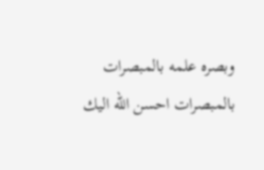وبصره علمه بالمبصرات بالمبصرات احسن الله اليك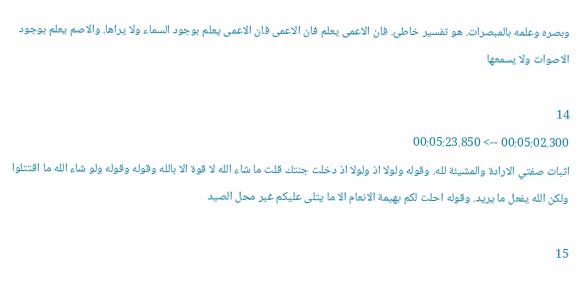وبصره وعلمه بالمبصرات. هو تفسير خاطئ. فان الاعمى يعلم فان الاعمى فان الاعمى يعلم بوجود السماء ولا يراها. والاصم يعلم بوجود الاصوات ولا يسمعها

14
00:05:02.300 --> 00:05:23.850
اثبات صفتي الارادة والمشيئة لله. وقوله ولولا اذ ولولا اذ دخلت جنتك قلت ما شاء الله لا قوة الا بالله وقوله وقوله ولو شاء الله ما اقتتلوا ولكن الله يفعل ما يريد. وقوله احلت لكم بهيمة الانعام الا ما يتلى عليكم غير محل الصيد

15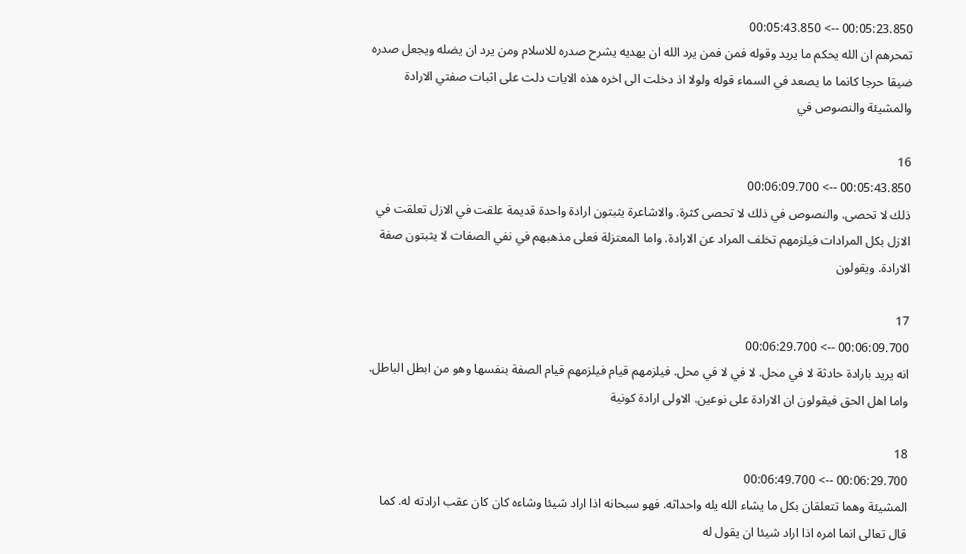00:05:23.850 --> 00:05:43.850
تمحرهم ان الله يحكم ما يريد وقوله فمن فمن يرد الله ان يهديه يشرح صدره للاسلام ومن يرد ان يضله ويجعل صدره ضيقا حرجا كانما ما يصعد في السماء قوله ولولا اذ دخلت الى اخره هذه الايات دلت على اثبات صفتي الارادة والمشيئة والنصوص في

16
00:05:43.850 --> 00:06:09.700
ذلك لا تحصى. والنصوص في ذلك لا تحصى كثرة. والاشاعرة يثبتون ارادة واحدة قديمة علقت في الازل تعلقت في الازل بكل المرادات فيلزمهم تخلف المراد عن الارادة. واما المعتزلة فعلى مذهبهم في نفي الصفات لا يثبتون صفة الارادة. ويقولون

17
00:06:09.700 --> 00:06:29.700
انه يريد بارادة حادثة لا في محل. لا في لا في محل. فيلزمهم قيام فيلزمهم قيام الصفة بنفسها وهو من ابطل الباطل. واما اهل الحق فيقولون ان الارادة على نوعين. الاولى ارادة كونية

18
00:06:29.700 --> 00:06:49.700
المشيئة وهما تتعلقان بكل ما يشاء الله يله واحداثه. فهو سبحانه اذا اراد شيئا وشاءه كان كان عقب ارادته له. كما قال تعالى انما امره اذا اراد شيئا ان يقول له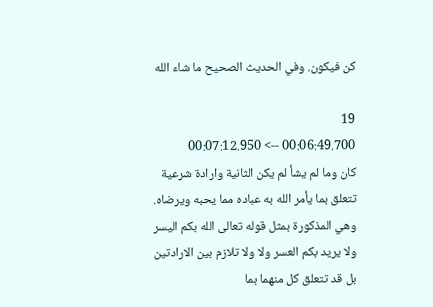كن فيكون. وفي الحديث الصحيح ما شاء الله

19
00:06:49.700 --> 00:07:12.950
كان وما لم يشأ لم يكن الثانية وارادة شرعية تتعلق بما يأمر الله به عباده مما يحبه ويرضاه. وهي المذكورة بمثل قوله تعالى الله بكم اليسر ولا يريد بكم العسر ولا ولا تلازم بين الارادتين بل قد تتعلق كل منهما بما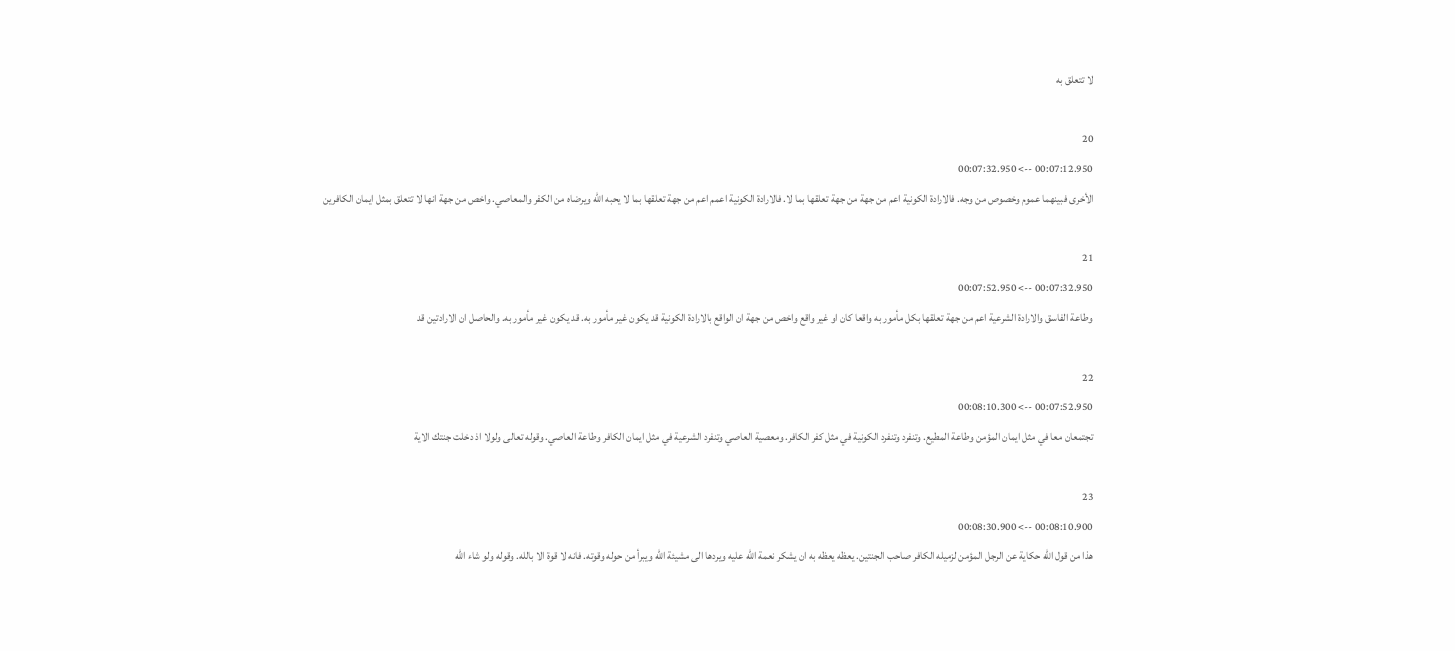لا تتعلق به

20
00:07:12.950 --> 00:07:32.950
الأخرى فبينهما عموم وخصوص من وجه. فالارادة الكونية اعم من جهة من جهة تعلقها بما لا. فالارادة الكونية اعمم اعم من جهة تعلقها بما لا يحبه الله ويرضاه من الكفر والمعاصي. واخص من جهة انها لا تتعلق بمثل ايمان الكافرين

21
00:07:32.950 --> 00:07:52.950
وطاعة الفاسق والارادة الشرعية اعم من جهة تعلقها بكل مأمور به واقعا كان او غير واقع واخص من جهة ان الواقع بالارادة الكونية قد يكون غير مأمور به. قد يكون غير مأمور به. والحاصل ان الارادتين قد

22
00:07:52.950 --> 00:08:10.300
تجتمعان معا في مثل ايمان المؤمن وطاعة المطيع. وتنفرد وتنفرد الكونية في مثل كفر الكافر. ومعصية العاصي وتنفرد الشرعية في مثل ايمان الكافر وطاعة العاصي. وقوله تعالى ولولا اذ دخلت جنتك الاية

23
00:08:10.900 --> 00:08:30.900
هذا من قول الله حكاية عن الرجل المؤمن لزميله الكافر صاحب الجنتين. يعظه يعظه به ان يشكر نعمة الله عليه ويردها الى مشيئة الله ويبرأ من حوله وقوته. فانه لا قوة الا بالله. وقوله ولو شاء الله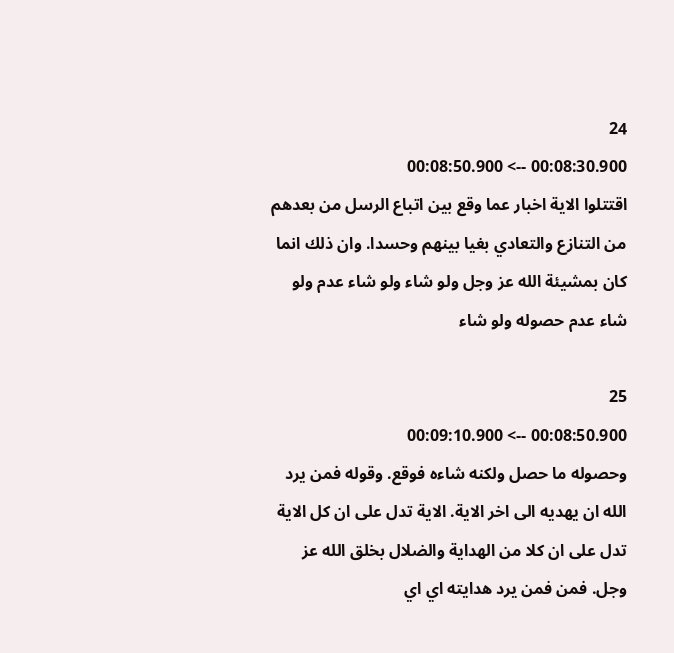24
00:08:30.900 --> 00:08:50.900
اقتتلوا الاية اخبار عما وقع بين اتباع الرسل من بعدهم من التنازع والتعادي بغيا بينهم وحسدا. وان ذلك انما كان بمشيئة الله عز وجل ولو شاء ولو شاء عدم ولو شاء عدم حصوله ولو شاء

25
00:08:50.900 --> 00:09:10.900
وحصوله ما حصل ولكنه شاءه فوقع. وقوله فمن يرد الله ان يهديه الى اخر الاية. الاية تدل على ان كل الاية تدل على ان كلا من الهداية والضلال بخلق الله عز وجل. فمن فمن يرد هدايته اي اي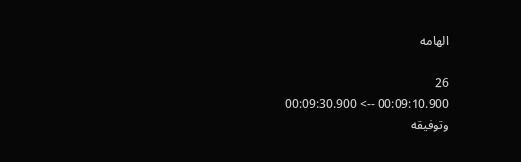الهامه

26
00:09:10.900 --> 00:09:30.900
وتوفيقه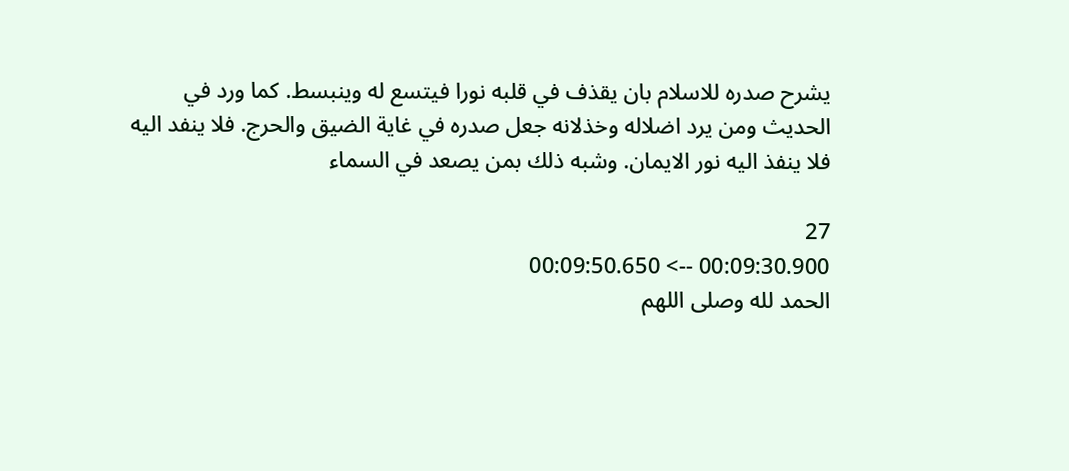يشرح صدره للاسلام بان يقذف في قلبه نورا فيتسع له وينبسط. كما ورد في الحديث ومن يرد اضلاله وخذلانه جعل صدره في غاية الضيق والحرج. فلا ينفد اليه فلا ينفذ اليه نور الايمان. وشبه ذلك بمن يصعد في السماء

27
00:09:30.900 --> 00:09:50.650
الحمد لله وصلى اللهم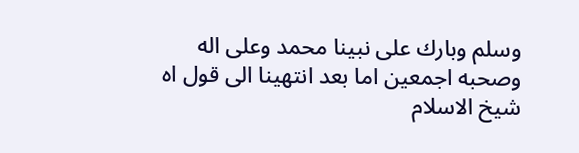وسلم وبارك على نبينا محمد وعلى اله وصحبه اجمعين اما بعد انتهينا الى قول اه شيخ الاسلام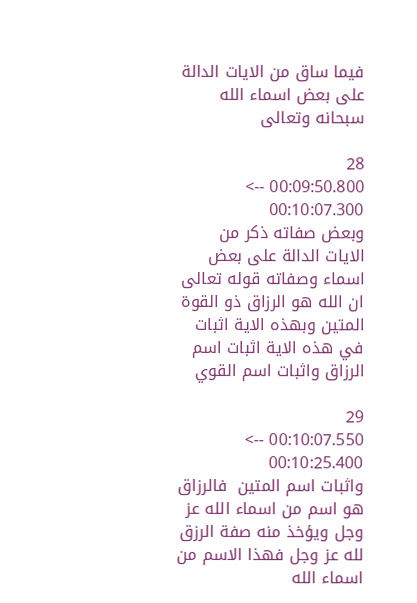فيما ساق من الايات الدالة على بعض اسماء الله سبحانه وتعالى

28
00:09:50.800 --> 00:10:07.300
وبعض صفاته ذكر من الايات الدالة على بعض اسماء وصفاته قوله تعالى ان الله هو الرزاق ذو القوة المتين وبهذه الاية اثبات في هذه الاية اثبات اسم الرزاق واثبات اسم القوي

29
00:10:07.550 --> 00:10:25.400
واثبات اسم المتين  فالرزاق هو اسم من اسماء الله عز وجل ويؤخذ منه صفة الرزق لله عز وجل فهذا الاسم من اسماء الله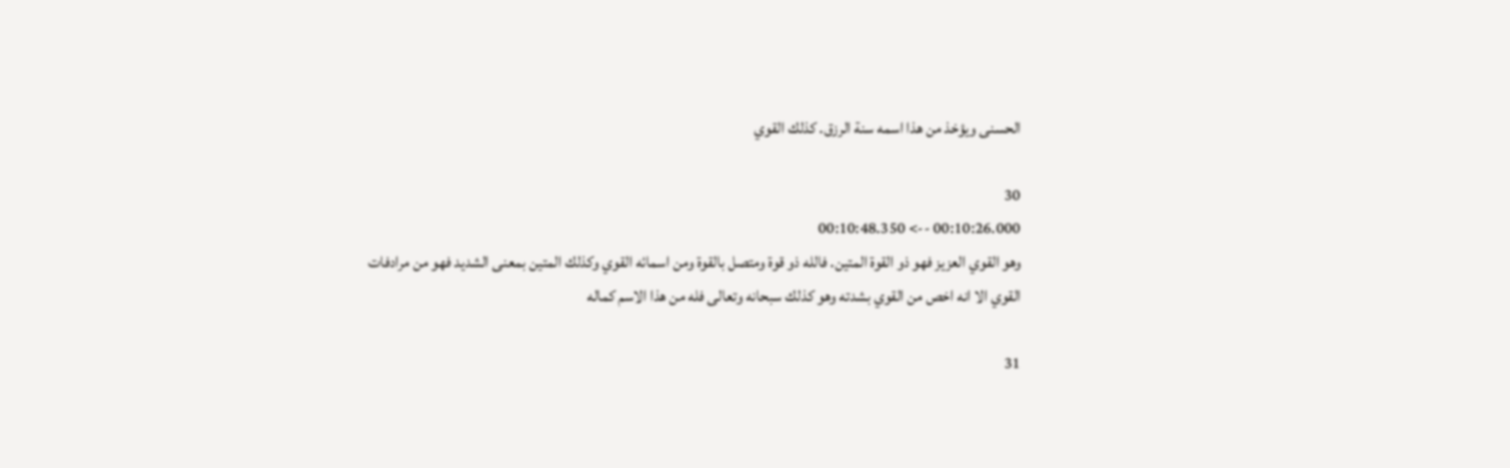الحسنى ويؤخذ من هذا اسمه سنة الرزق. كذلك القوي

30
00:10:26.000 --> 00:10:48.350
وهو القوي العزيز فهو ذو القوة المتين. فالله ذو قوة ومتصل بالقوة ومن اسمائه القوي وكذلك المتين بمعنى الشديد فهو من مرادفات القوي الا انه اخص من القوي بشدته وهو كذلك سبحانه وتعالى فله من هذا الاسم كماله

31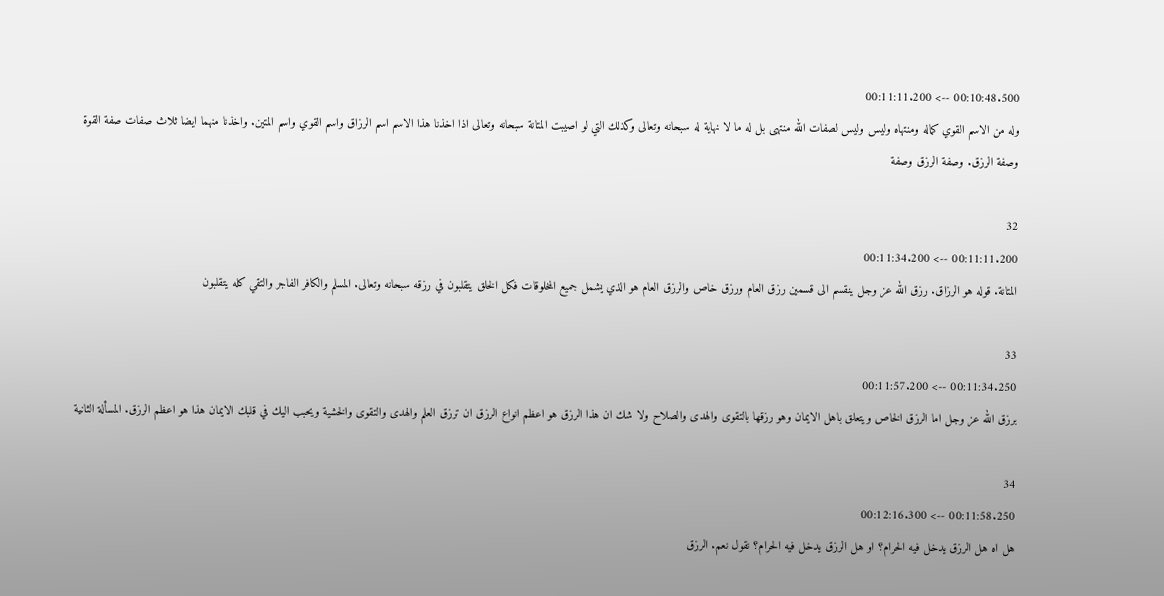00:10:48.500 --> 00:11:11.200
وله من الاسم القوي كماله ومنتهاه وليس وليس لصفات الله منتهى بل له ما لا نهاية له سبحانه وتعالى وكذلك التي لو اصيبت المتانة سبحانه وتعالى اذا اخذنا هذا الاسم اسم الرزاق واسم القوي واسم المتين. واخذنا منهما ايضا ثلاث صفات صفة القوة وصفة الرزق. وصفة الرزق وصفة

32
00:11:11.200 --> 00:11:34.200
المتانة. قوله هو الرزاق. رزق الله عز وجل ينقسم الى قسمين رزق العام ورزق خاص والرزق العام هو الذي يشمل جميع المخلوقات فكل الخلق يتقلبون في رزقه سبحانه وتعالى. المسلم والكافر الفاجر والتقي كله يتقلبون

33
00:11:34.250 --> 00:11:57.200
برزق الله عز وجل اما الرزق الخاص ويتعلق باهل الايمان وهو رزقها بالتقوى والهدى والصلاح ولا شك ان هذا الرزق هو اعظم انواع الرزق ان ترزق العلم والهدى والتقوى والخشية ويحبب اليك في قلبك الايمان هذا هو اعظم الرزق. المسألة الثانية

34
00:11:58.250 --> 00:12:16.300
هل اه هل الرزق يدخل فيه الحرام؟ او هل الرزق يدخل فيه الحرام؟ نقول نعم. الرزق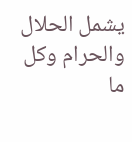يشمل الحلال والحرام وكل ما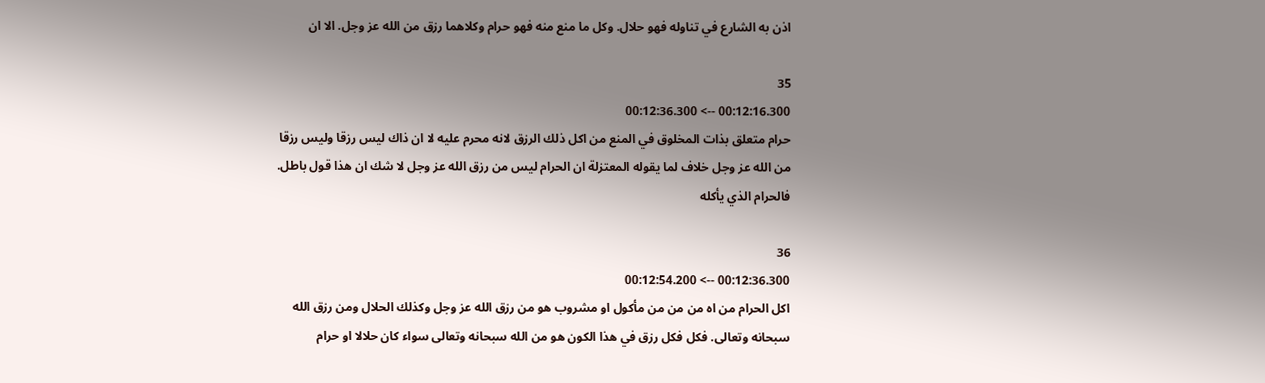اذن به الشارع في تناوله فهو حلال. وكل ما منع منه فهو حرام وكلاهما رزق من الله عز وجل. الا ان

35
00:12:16.300 --> 00:12:36.300
حرام متعلق بذات المخلوق في المنع من اكل ذلك الرزق لانه محرم عليه لا ان ذاك ليس رزقا وليس رزقا من الله عز وجل خلاف لما يقوله المعتزلة ان الحرام ليس من رزق الله عز وجل لا شك ان هذا قول باطل. فالحرام الذي يأكله

36
00:12:36.300 --> 00:12:54.200
اكل الحرام من اه من من من مأكول او مشروب هو من رزق الله عز وجل وكذلك الحلال ومن رزق الله سبحانه وتعالى. فكل فكل رزق في هذا الكون هو من الله سبحانه وتعالى سواء كان حلالا او حرام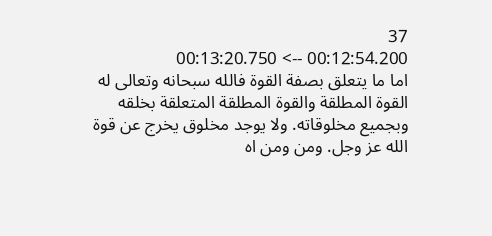37
00:12:54.200 --> 00:13:20.750
اما ما يتعلق بصفة القوة فالله سبحانه وتعالى له القوة المطلقة والقوة المطلقة المتعلقة بخلقه وبجميع مخلوقاته. ولا يوجد مخلوق يخرج عن قوة الله عز وجل. ومن ومن اه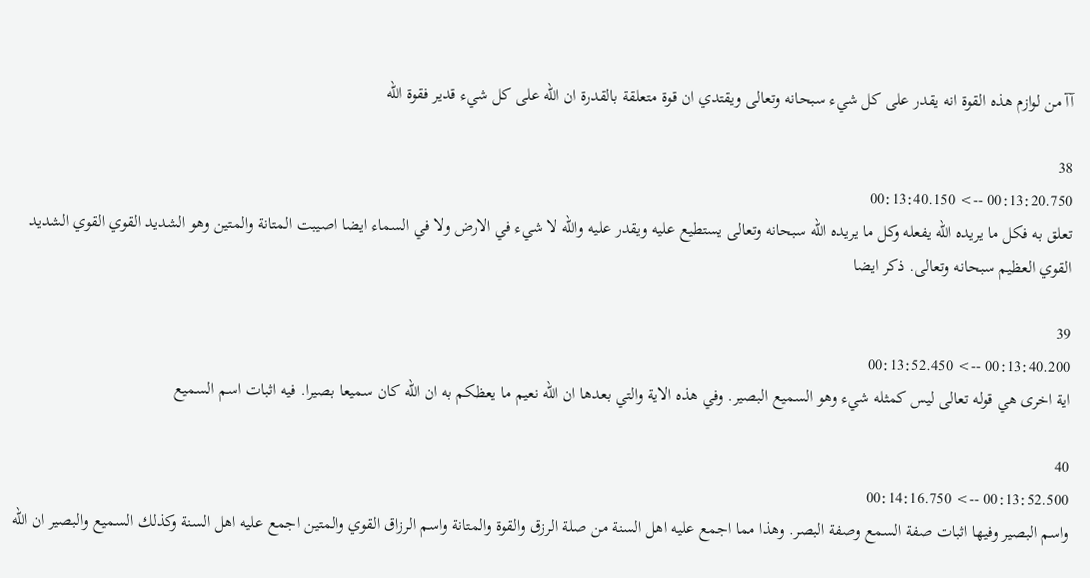آآ من لوازم هذه القوة انه يقدر على كل شيء سبحانه وتعالى ويقتدي ان قوة متعلقة بالقدرة ان الله على كل شيء قدير فقوة الله

38
00:13:20.750 --> 00:13:40.150
تعلق به فكل ما يريده الله يفعله وكل ما يريده الله سبحانه وتعالى يستطيع عليه ويقدر عليه والله لا شيء في الارض ولا في السماء ايضا اصيبت المتانة والمتين وهو الشديد القوي القوي الشديد القوي العظيم سبحانه وتعالى. ذكر ايضا

39
00:13:40.200 --> 00:13:52.450
اية اخرى هي قوله تعالى ليس كمثله شيء وهو السميع البصير. وفي هذه الاية والتي بعدها ان الله نعيم ما يعظكم به ان الله كان سميعا بصيرا. فيه اثبات اسم السميع

40
00:13:52.500 --> 00:14:16.750
واسم البصير وفيها اثبات صفة السمع وصفة البصر. وهذا مما اجمع عليه اهل السنة من صلة الرزق والقوة والمتانة واسم الرزاق القوي والمتين اجمع عليه اهل السنة وكذلك السميع والبصير ان الله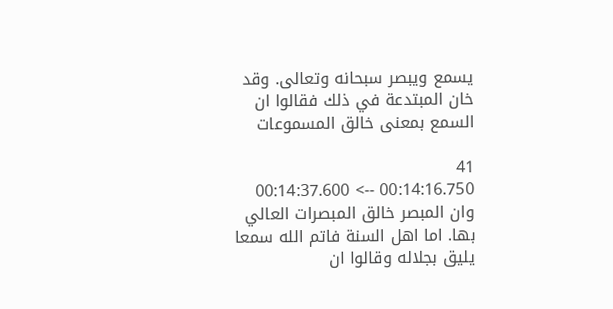يسمع ويبصر سبحانه وتعالى. وقد خان المبتدعة في ذلك فقالوا ان السمع بمعنى خالق المسموعات

41
00:14:16.750 --> 00:14:37.600
وان المبصر خالق المبصرات العالي بها. اما اهل السنة فاتم الله سمعا يليق بجلاله وقالوا ان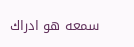سمعه هو ادراك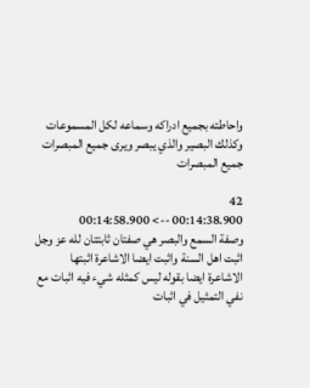واحاطته بجميع ادراكه وسماعه لكل المسموعات وكذلك البصير والذي يبصر ويرى جميع المبصرات جميع المبصرات

42
00:14:38.900 --> 00:14:58.900
وصفة السمع والبصر هي صفتان ثابتتان لله عز وجل اثبت اهل السنة واثبت ايضا الاشاعرة اثبتها الاشاعرة ايضا بقوله ليس كمثله شيء فيه اثبات مع نفي التمثيل في اثبات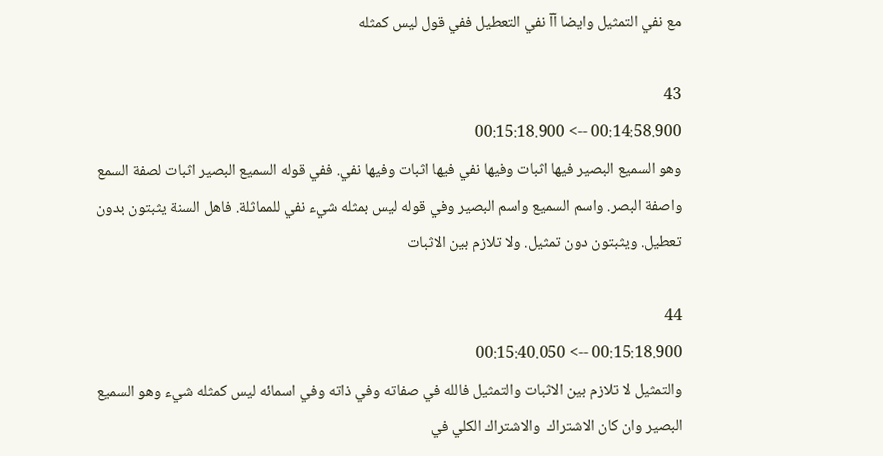مع نفي التمثيل وايضا آآ نفي التعطيل ففي قول ليس كمثله

43
00:14:58.900 --> 00:15:18.900
وهو السميع البصير فيها اثبات وفيها نفي فيها اثبات وفيها نفي. ففي قوله السميع البصير اثبات لصفة السمع واصفة البصر. واسم السميع واسم البصير وفي قوله ليس بمثله شيء نفي للمماثلة. فاهل السنة يثبتون بدون تعطيل. ويثبتون دون تمثيل. ولا تلازم بين الاثبات

44
00:15:18.900 --> 00:15:40.050
والتمثيل لا تلازم بين الاثبات والتمثيل فالله في صفاته وفي ذاته وفي اسمائه ليس كمثله شيء وهو السميع البصير وان كان الاشتراك  والاشتراك الكلي في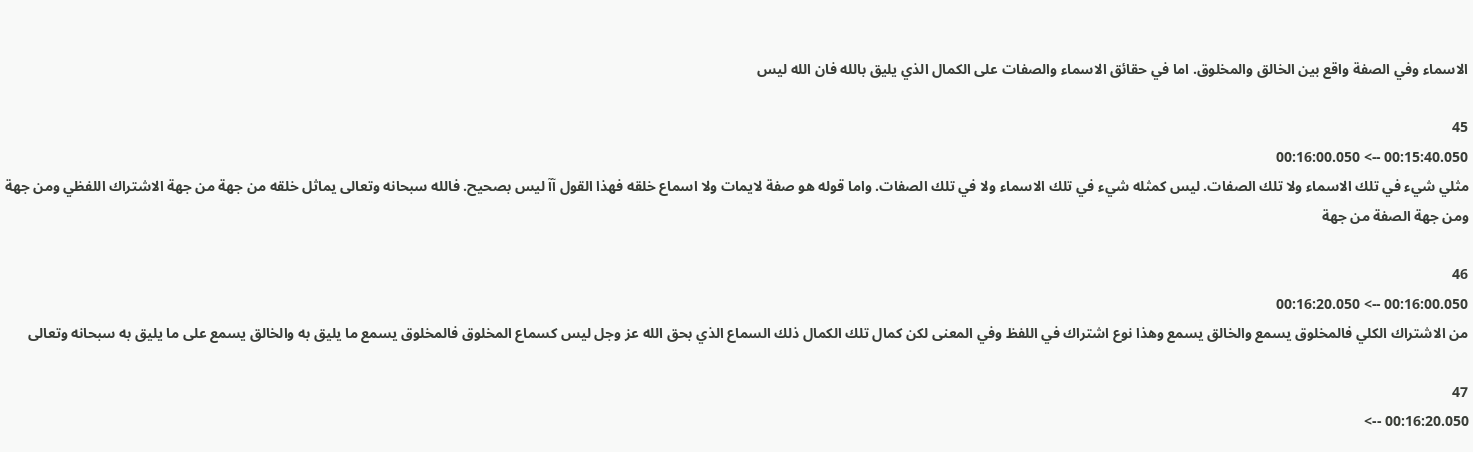الاسماء وفي الصفة واقع بين الخالق والمخلوق. اما في حقائق الاسماء والصفات على الكمال الذي يليق بالله فان الله ليس

45
00:15:40.050 --> 00:16:00.050
مثلي شيء في تلك الاسماء ولا تلك الصفات. ليس كمثله شيء في تلك الاسماء ولا في تلك الصفات. واما قوله هو صفة لايمات ولا اسماع خلقه فهذا القول آآ ليس بصحيح. فالله سبحانه وتعالى يماثل خلقه من جهة من جهة الاشتراك اللفظي ومن جهة ومن جهة الصفة من جهة

46
00:16:00.050 --> 00:16:20.050
من الاشتراك الكلي فالمخلوق يسمع والخالق يسمع وهذا نوع اشتراك في اللفظ وفي المعنى لكن كمال تلك الكمال ذلك السماع الذي بحق الله عز وجل ليس كسماع المخلوق فالمخلوق يسمع ما يليق به والخالق يسمع على ما يليق به سبحانه وتعالى

47
00:16:20.050 -->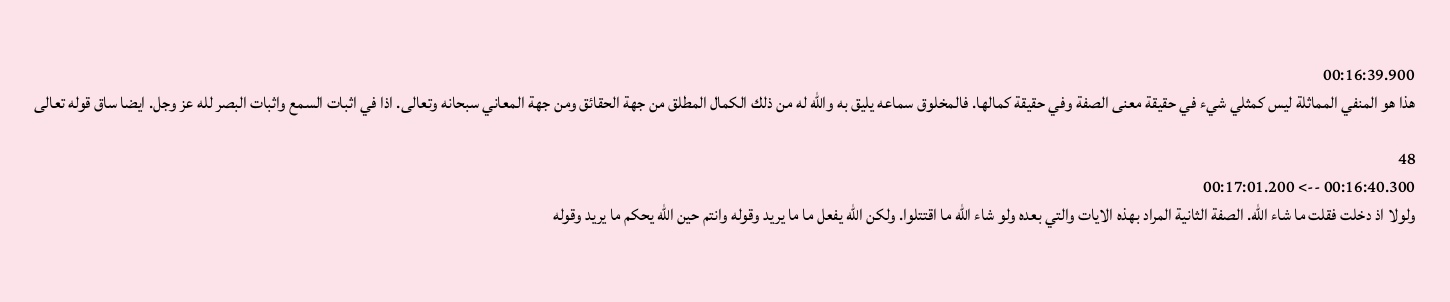00:16:39.900
هذا هو المنفي المماثلة ليس كمثلي شيء في حقيقة معنى الصفة وفي حقيقة كمالها. فالمخلوق سماعه يليق به والله له من ذلك الكمال المطلق من جهة الحقائق ومن جهة المعاني سبحانه وتعالى. اذا في اثبات السمع واثبات البصر لله عز وجل. ايضا ساق قوله تعالى

48
00:16:40.300 --> 00:17:01.200
ولولا اذ دخلت فقلت ما شاء الله. الصفة الثانية المراد بهذه الايات والتي بعده ولو شاء الله ما اقتتلوا. ولكن الله يفعل ما ما يريد وقوله وانتم حين الله يحكم ما يريد وقوله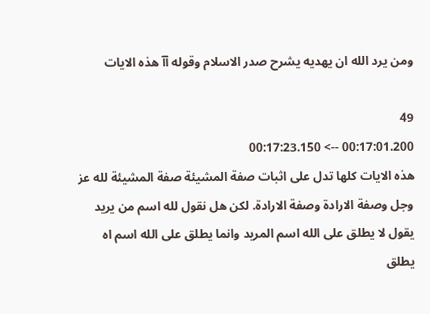ومن يرد الله ان يهديه يشرح صدر الاسلام وقوله آآ هذه الايات

49
00:17:01.200 --> 00:17:23.150
هذه الايات كلها تدل على اثبات صفة المشيئة صفة المشيئة لله عز وجل وصفة الارادة وصفة الارادة. لكن هل نقول لله اسم من يريد يقول لا يطلق على الله اسم المريد وانما يطلق على الله اسم اه يطلق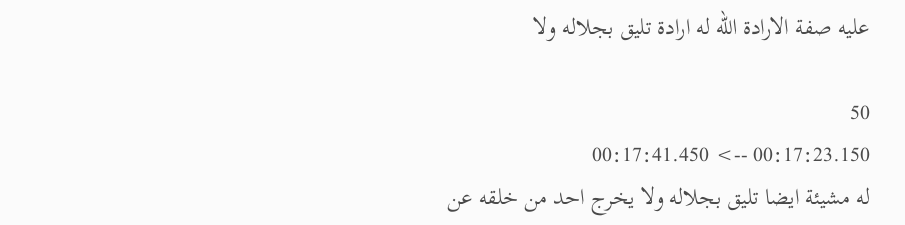عليه صفة الارادة الله له ارادة تليق بجلاله ولا

50
00:17:23.150 --> 00:17:41.450
له مشيئة ايضا تليق بجلاله ولا يخرج احد من خلقه عن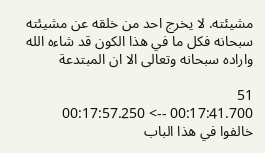مشيئته. لا يخرج احد من خلقه عن مشيئته سبحانه فكل ما في هذا الكون قد شاءه الله واراده سبحانه وتعالى الا ان المبتدعة

51
00:17:41.700 --> 00:17:57.250
خالفوا في هذا الباب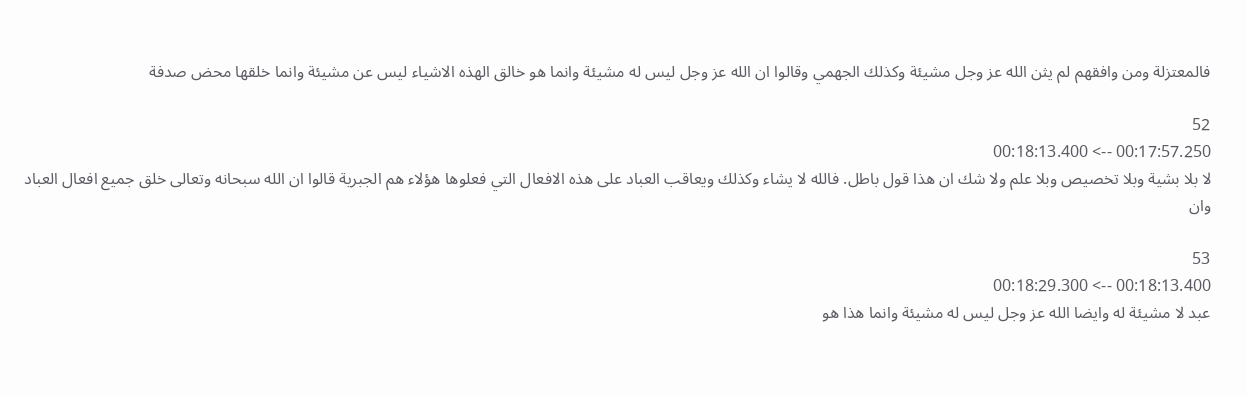فالمعتزلة ومن وافقهم لم يثن الله عز وجل مشيئة وكذلك الجهمي وقالوا ان الله عز وجل ليس له مشيئة وانما هو خالق الهذه الاشياء ليس عن مشيئة وانما خلقها محض صدفة

52
00:17:57.250 --> 00:18:13.400
لا بلا بشية وبلا تخصيص وبلا علم ولا شك ان هذا قول باطل. فالله لا يشاء وكذلك ويعاقب العباد على هذه الافعال التي فعلوها هؤلاء هم الجبرية قالوا ان الله سبحانه وتعالى خلق جميع افعال العباد وان

53
00:18:13.400 --> 00:18:29.300
عبد لا مشيئة له وايضا الله عز وجل ليس له مشيئة وانما هذا هو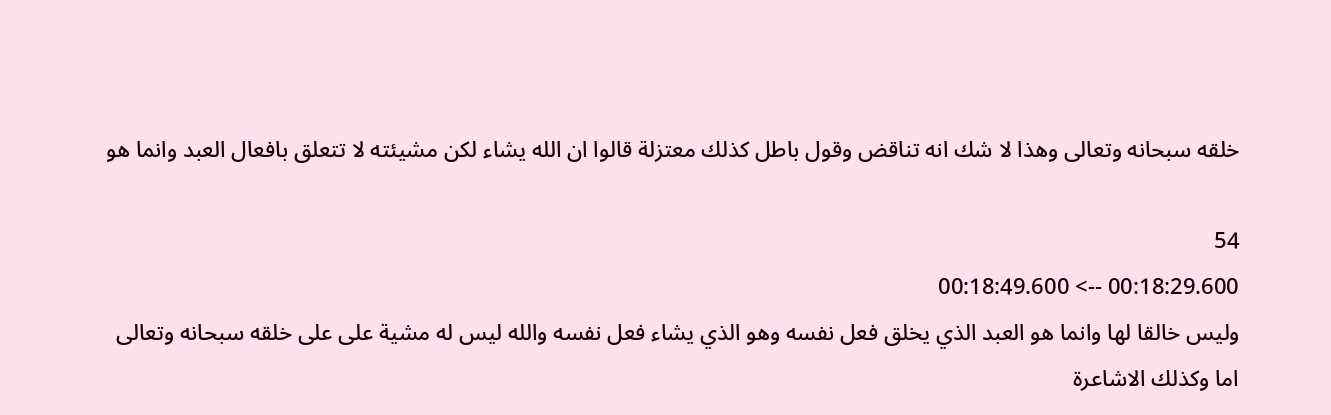خلقه سبحانه وتعالى وهذا لا شك انه تناقض وقول باطل كذلك معتزلة قالوا ان الله يشاء لكن مشيئته لا تتعلق بافعال العبد وانما هو

54
00:18:29.600 --> 00:18:49.600
وليس خالقا لها وانما هو العبد الذي يخلق فعل نفسه وهو الذي يشاء فعل نفسه والله ليس له مشية على على خلقه سبحانه وتعالى اما وكذلك الاشاعرة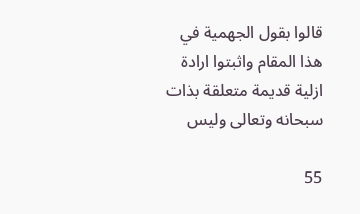قالوا بقول الجهمية في هذا المقام واثبتوا ارادة ازلية قديمة متعلقة بذات سبحانه وتعالى وليس

55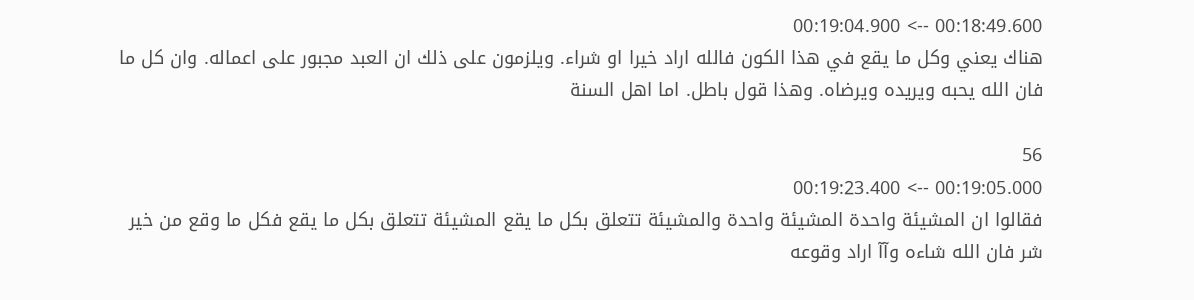00:18:49.600 --> 00:19:04.900
هناك يعني وكل ما يقع في هذا الكون فالله اراد خيرا او شراء. ويلزمون على ذلك ان العبد مجبور على اعماله. وان كل ما فان الله يحبه ويريده ويرضاه. وهذا قول باطل. اما اهل السنة

56
00:19:05.000 --> 00:19:23.400
فقالوا ان المشيئة واحدة المشيئة واحدة والمشيئة تتعلق بكل ما يقع المشيئة تتعلق بكل ما يقع فكل ما وقع من خير شر فان الله شاءه وآآ اراد وقوعه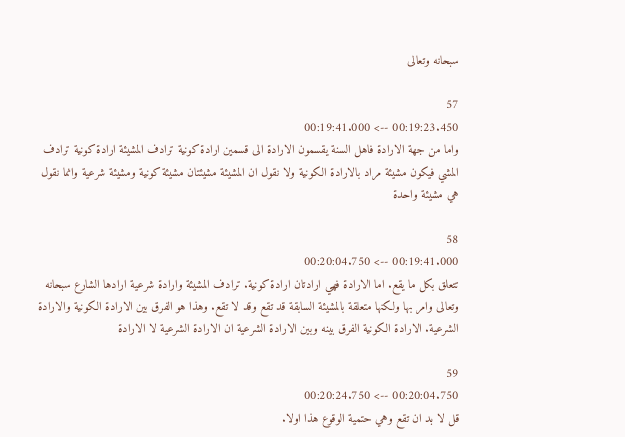سبحانه وتعالى

57
00:19:23.450 --> 00:19:41.000
واما من جهة الارادة فاهل السنة يقسمون الارادة الى قسمين ارادة كونية ترادف المشيئة ارادة كونية ترادف المشي فيكون مشيئة مراد بالارادة الكونية ولا نقول ان المشيئة مشيئتان مشيئة كونية ومشيئة شرعية وانما نقول هي مشيئة واحدة

58
00:19:41.000 --> 00:20:04.750
تتعلق بكل ما يقع. اما الارادة فهي ارادتان ارادة كونية. ترادف المشيئة وارادة شرعية ارادها الشارع سبحانه وتعالى وامر بها ولكنها متعلقة بالمشيئة السابقة قد تقع وقد لا تقع. وهذا هو الفرق بين الارادة الكونية والارادة الشرعية. الارادة الكونية الفرق بينه وبين الارادة الشرعية ان الارادة الشرعية لا الارادة

59
00:20:04.750 --> 00:20:24.750
قل لا بد ان تقع وهي حتمية الوقوع هذا اولا.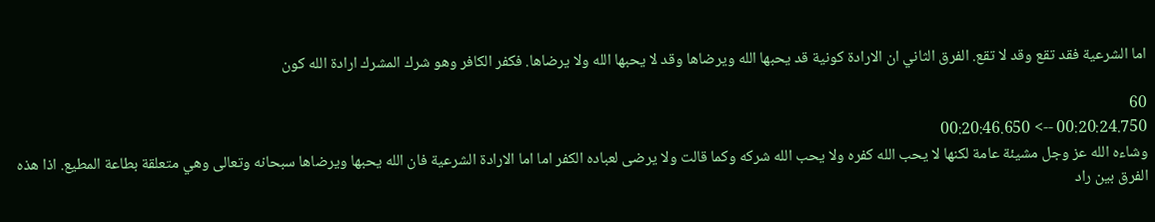اما الشرعية فقد تقع وقد لا تقع. الفرق الثاني ان الارادة كونية قد يحبها الله ويرضاها وقد لا يحبها الله ولا يرضاها. فكفر الكافر وهو شرك المشرك ارادة الله كون

60
00:20:24.750 --> 00:20:46.650
وشاءه الله عز وجل مشيئة عامة لكنها لا يحب الله كفره ولا يحب الله شركه وكما قالت ولا يرضى لعباده الكفر اما اما الارادة الشرعية فان الله يحبها ويرضاها سبحانه وتعالى وهي متعلقة بطاعة المطيع. اذا هذه الفرق بين راد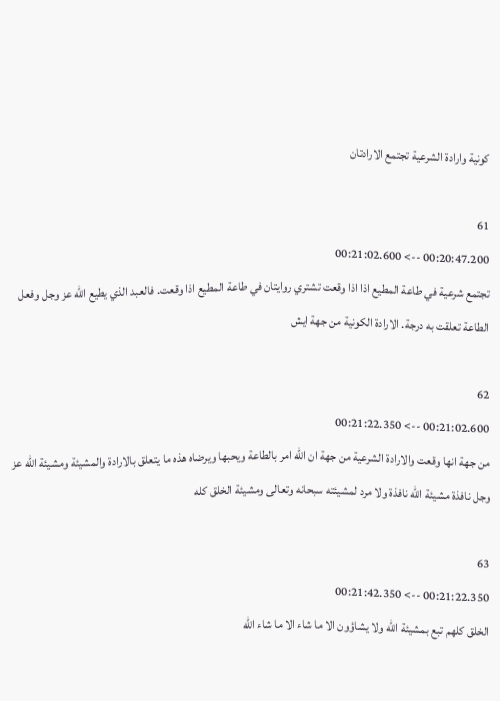كونية وارادة الشرعية تجتمع الارادتان

61
00:20:47.200 --> 00:21:02.600
تجتمع شرعية في طاعة المطيع اذا اذا وقعت تشتري روايتان في طاعة المطيع اذا وقعت. فالعبد الذي يطيع الله عز وجل وفعل الطاعة تعلقت به درجة. الارادة الكونية من جهة ايش

62
00:21:02.600 --> 00:21:22.350
من جهة انها وقعت والارادة الشرعية من جهة ان الله امر بالطاعة ويحبها ويرضاه هذه ما يتعلق بالارادة والمشيئة ومشيئة الله عز وجل نافذة مشيئة الله نافذة ولا مرد لمشيئته سبحانه وتعالى ومشيئة الخلق كله

63
00:21:22.350 --> 00:21:42.350
الخلق كلهم تبع بمشيئة الله ولا يشاؤون الا ما شاء الا ما شاء الله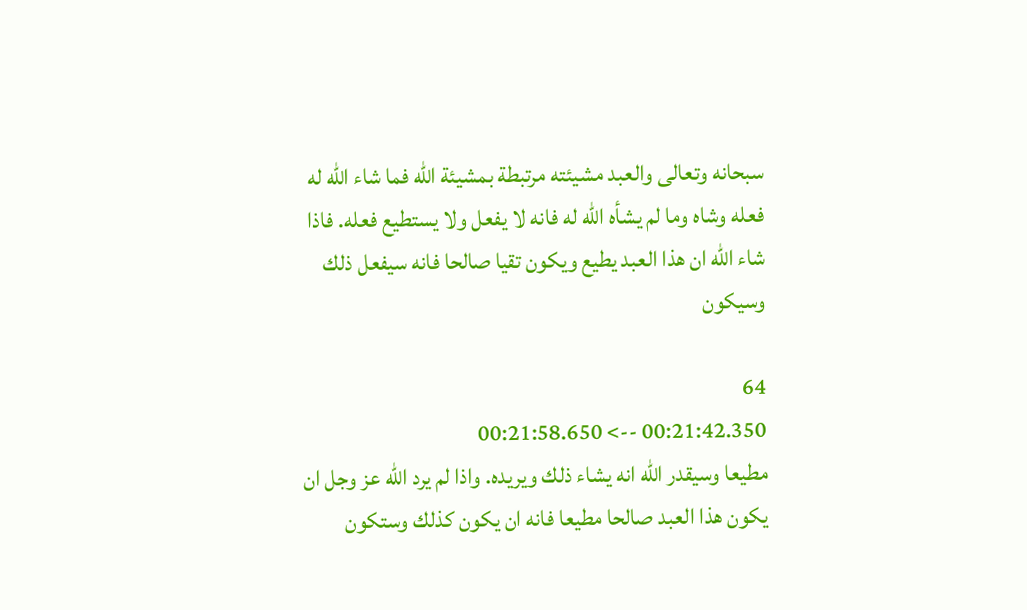سبحانه وتعالى والعبد مشيئته مرتبطة بمشيئة الله فما شاء الله له فعله وشاه وما لم يشأه الله له فانه لا يفعل ولا يستطيع فعله. فاذا شاء الله ان هذا العبد يطيع ويكون تقيا صالحا فانه سيفعل ذلك وسيكون

64
00:21:42.350 --> 00:21:58.650
مطيعا وسيقدر الله انه يشاء ذلك ويريده. واذا لم يرد الله عز وجل ان يكون هذا العبد صالحا مطيعا فانه ان يكون كذلك وستكون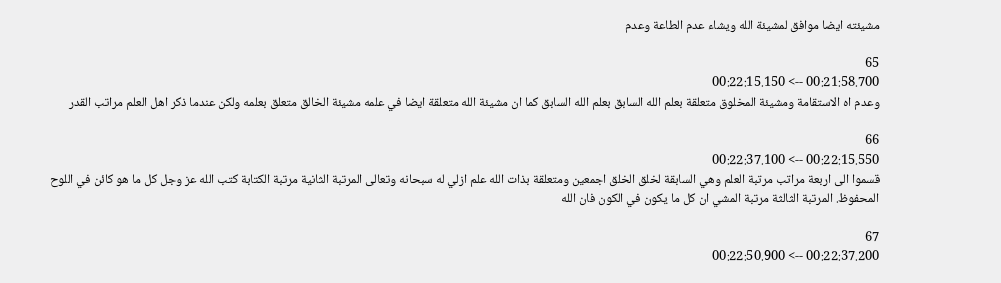مشيئته ايضا موافق لمشيئة الله ويشاء عدم الطاعة وعدم

65
00:21:58.700 --> 00:22:15.150
وعدم اه الاستقامة ومشيئة المخلوق متعلقة بعلم الله السابق بعلم الله السابق كما ان مشيئة الله متعلقة ايضا في علمه مشيئة الخالق متعلق بعلمه ولكن عندما ذكر اهل العلم مراتب القدر

66
00:22:15.550 --> 00:22:37.100
قسموا الى اربعة مراتب مرتبة العلم وهي السابقة لخلق الخلق اجمعين ومتعلقة بذات الله علم ازلي له سبحانه وتعالى المرتبة الثانية مرتبة الكتابة كتب الله عز وجل كل ما هو كائن في اللوح المحفوظ. المرتبة الثالثة مرتبة المشي ان كل ما يكون في الكون فان الله

67
00:22:37.200 --> 00:22:50.900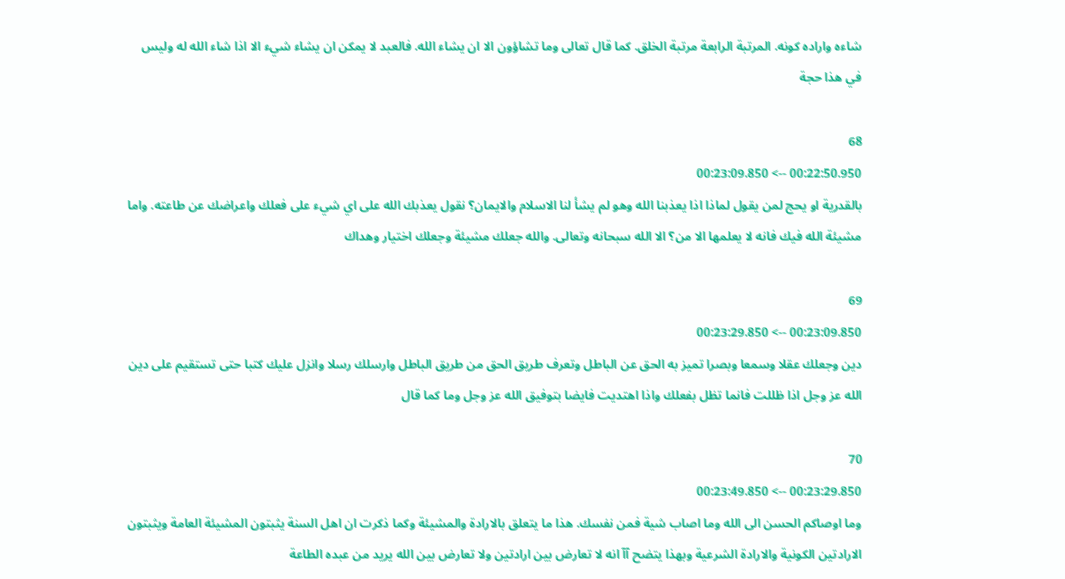شاءه واراده كونه. المرتبة الرابعة مرتبة الخلق. كما قال تعالى وما تشاؤون الا ان يشاء الله. فالعبد لا يمكن ان يشاء شيء الا اذا شاء الله له وليس في هذا حجة

68
00:22:50.950 --> 00:23:09.850
بالقدرية او يحج لمن يقول لماذا اذا يعذبنا الله وهو لم يشأ لنا الاسلام والايمان؟ نقول يعذبك الله على اي شيء على فعلك واعراضك عن طاعته. واما مشيئة الله فيك فانه لا يعلمها الا من؟ الا الله سبحانه وتعالى. والله جعلك مشيئة وجعلك اختيار وهداك

69
00:23:09.850 --> 00:23:29.850
دين وجعلك عقلا وسمعا وبصرا تميز به الحق عن الباطل وتعرف طريق الحق من طريق الباطل وارسلك رسلا وانزل عليك كتبا حتى تستقيم على دين الله عز وجل اذا ظللت فانما تظل بفعلك واذا اهتديت فايضا بتوفيق الله عز وجل وما كما قال

70
00:23:29.850 --> 00:23:49.850
وما اوصاكم الحسن الى الله وما اصاب شية فمن نفسك. هذا ما يتعلق بالارادة والمشيئة وكما ذكرت ان اهل السنة يثبتون المشيئة العامة ويثبتون الارادتين الكونية والارادة الشرعية وبهذا يتضح آآ انه لا تعارض بين ارادتين ولا تعارض بين الله يريد من عبده الطاعة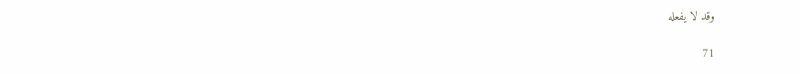وقد لا يفعله

71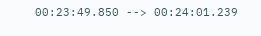00:23:49.850 --> 00:24:01.239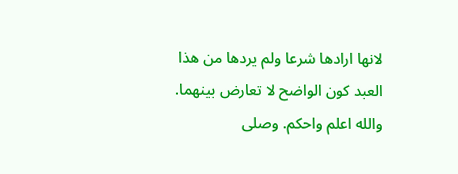لانها ارادها شرعا ولم يردها من هذا العبد كون الواضح لا تعارض بينهما. والله اعلم واحكم. وصلى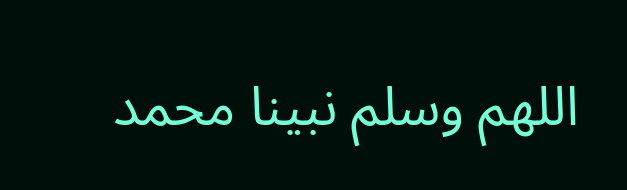اللهم وسلم نبينا محمد